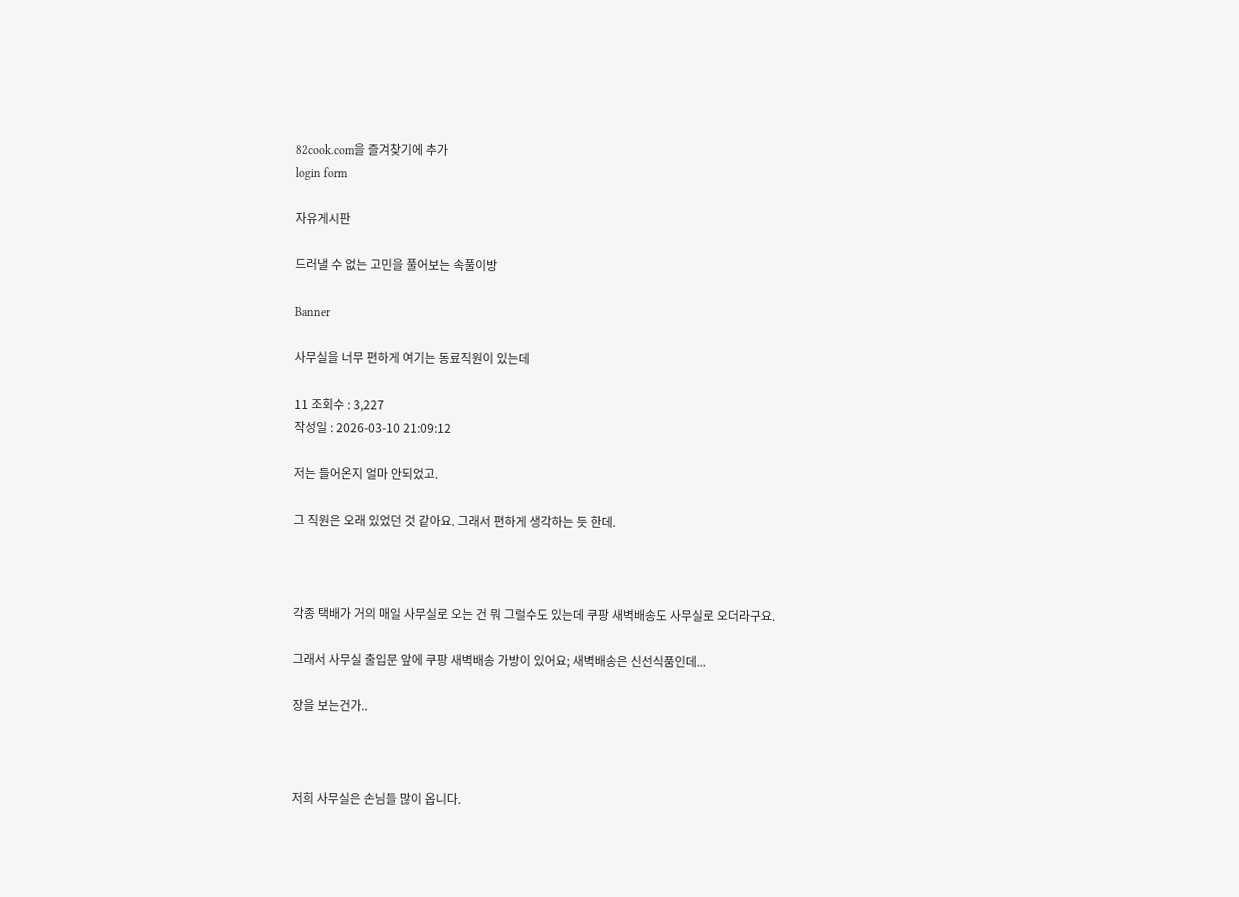82cook.com을 즐겨찾기에 추가
login form

자유게시판

드러낼 수 없는 고민을 풀어보는 속풀이방

Banner

사무실을 너무 편하게 여기는 동료직원이 있는데

11 조회수 : 3,227
작성일 : 2026-03-10 21:09:12

저는 들어온지 얼마 안되었고.

그 직원은 오래 있었던 것 같아요. 그래서 편하게 생각하는 듯 한데.



각종 택배가 거의 매일 사무실로 오는 건 뭐 그럴수도 있는데 쿠팡 새벽배송도 사무실로 오더라구요.

그래서 사무실 출입문 앞에 쿠팡 새벽배송 가방이 있어요; 새벽배송은 신선식품인데...

장을 보는건가..



저희 사무실은 손님들 많이 옵니다.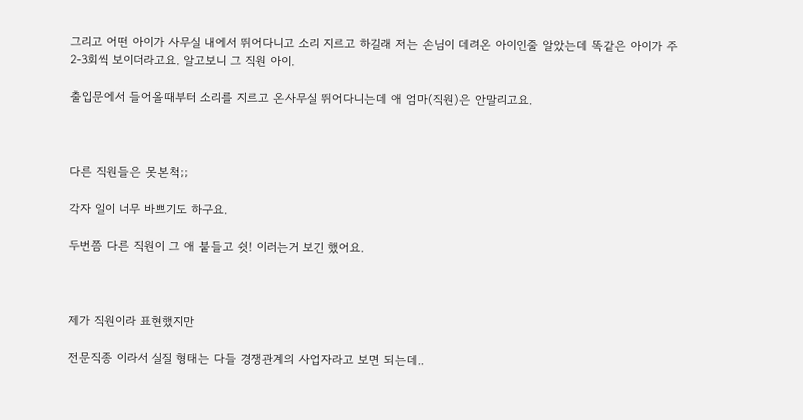그리고 어떤 아이가 사무실 내에서 뛰어다니고 소리 지르고 하길래 저는 손님이 데려온 아이인줄 알았는데 똑같은 아이가 주 2-3회씩 보이더라고요. 알고보니 그 직원 아이.

출입문에서 들어올때부터 소리를 지르고 온사무실 뛰어다니는데 애 엄마(직원)은 안말리고요.



다른 직원들은 못본척;;

각자 일이 너무 바쁘기도 하구요.

두번쯤 다른 직원이 그 애 붙들고 쉿! 이러는거 보긴 했어요.



제가 직원이라 표현했지만

전문직종 이라서 실질 형태는 다들 경쟁관계의 사업자라고 보면 되는데..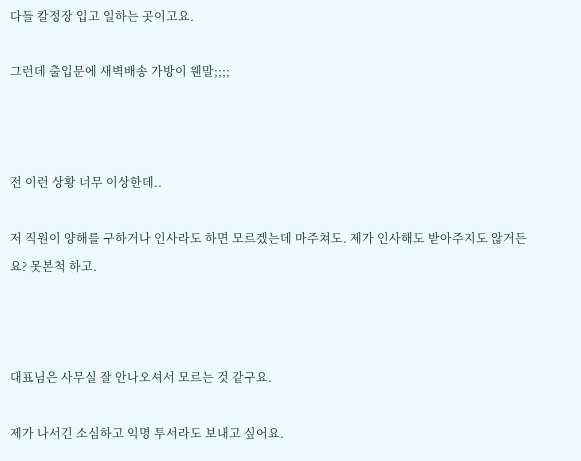다들 칼정장 입고 일하는 곳이고요.

그런데 출입문에 새벽배송 가방이 웬말;;;;



전 이런 상황 너무 이상한데..

저 직원이 양해를 구하거나 인사라도 하면 모르겠는데 마주쳐도. 제가 인사해도 받아주지도 않거든요? 못본척 하고.



대표님은 사무실 잘 안나오셔서 모르는 것 같구요.

제가 나서긴 소심하고 익명 투서라도 보내고 싶어요.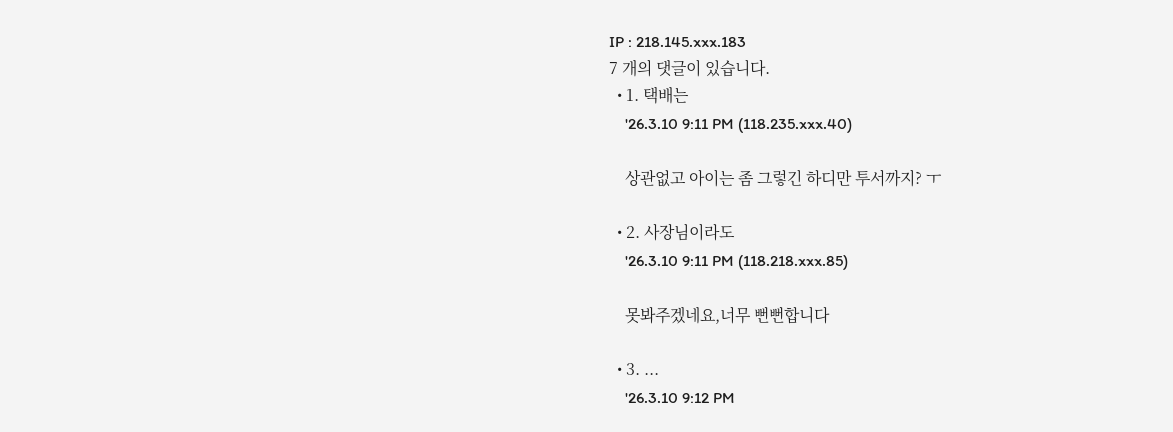IP : 218.145.xxx.183
7 개의 댓글이 있습니다.
  • 1. 택배는
    '26.3.10 9:11 PM (118.235.xxx.40)

    상관없고 아이는 좀 그렇긴 하디만 투서까지? ㅜ

  • 2. 사장님이라도
    '26.3.10 9:11 PM (118.218.xxx.85)

    못봐주겠네요,너무 뻔뻔합니다

  • 3. ...
    '26.3.10 9:12 PM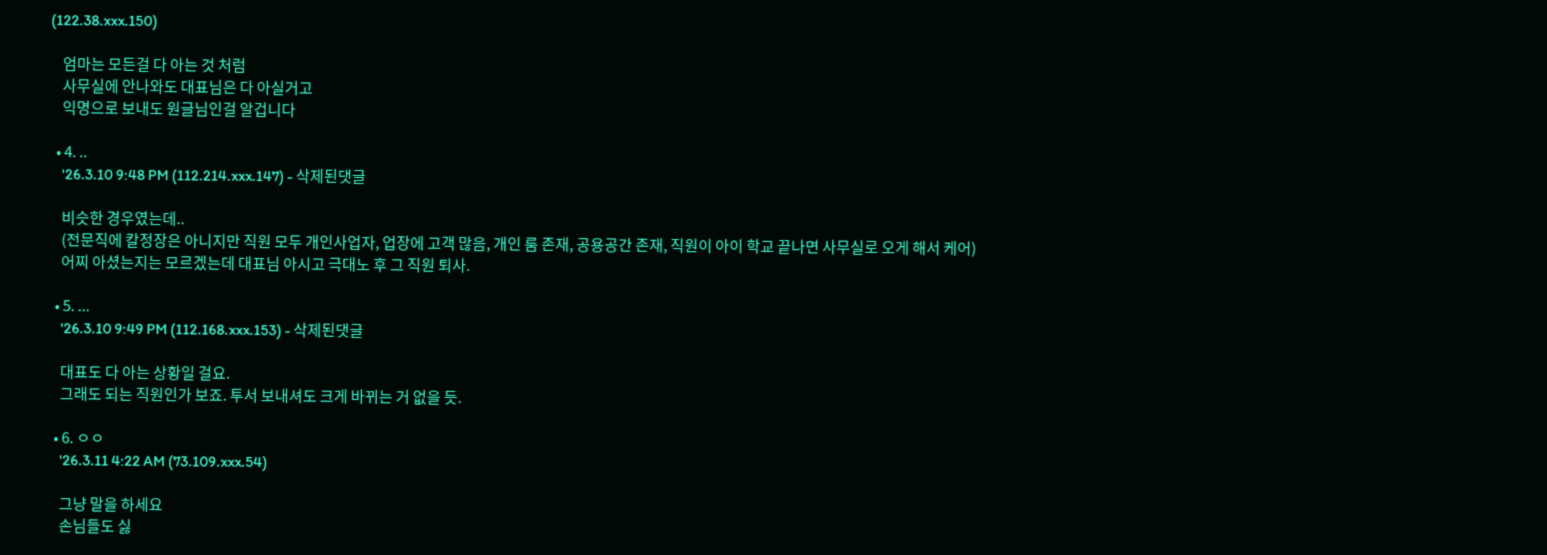(122.38.xxx.150)

    엄마는 모든걸 다 아는 것 처럼
    사무실에 안나와도 대표님은 다 아실거고
    익명으로 보내도 원글님인걸 알겁니다

  • 4. ..
    '26.3.10 9:48 PM (112.214.xxx.147) - 삭제된댓글

    비슷한 경우였는데..
    (전문직에 칼정장은 아니지만 직원 모두 개인사업자, 업장에 고객 많음, 개인 룸 존재, 공용공간 존재, 직원이 아이 학교 끝나면 사무실로 오게 해서 케어)
    어찌 아셨는지는 모르겠는데 대표님 아시고 극대노 후 그 직원 퇴사.

  • 5. ...
    '26.3.10 9:49 PM (112.168.xxx.153) - 삭제된댓글

    대표도 다 아는 상황일 걸요.
    그래도 되는 직원인가 보죠. 투서 보내셔도 크게 바뀌는 거 없을 듯.

  • 6. ㅇㅇ
    '26.3.11 4:22 AM (73.109.xxx.54)

    그냥 말을 하세요
    손님들도 싫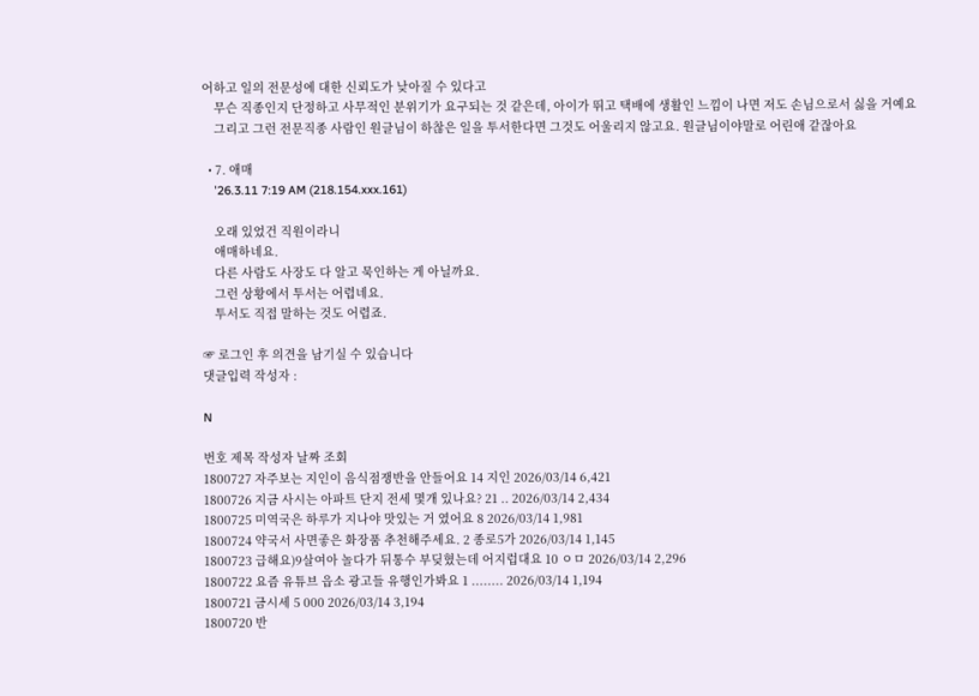어하고 일의 전문성에 대한 신뢰도가 낮아질 수 있다고
    무슨 직종인지 단정하고 사무적인 분위기가 요구되는 것 같은데, 아이가 뛰고 택배에 생활인 느낌이 나면 저도 손님으로서 싫을 거예요
    그리고 그런 전문직종 사람인 원글님이 하찮은 일을 투서한다면 그것도 어울리지 않고요. 원글님이야말로 어린애 같잖아요

  • 7. 애매
    '26.3.11 7:19 AM (218.154.xxx.161)

    오래 있었건 직원이라니
    애매하네요.
    다른 사람도 사장도 다 알고 묵인하는 게 아닐까요.
    그런 상황에서 투서는 어렵네요.
    투서도 직접 말하는 것도 어렵죠.

☞ 로그인 후 의견을 남기실 수 있습니다
댓글입력 작성자 :

N

번호 제목 작성자 날짜 조회
1800727 자주보는 지인이 음식점쟁반을 안들어요 14 지인 2026/03/14 6,421
1800726 지금 사시는 아파트 단지 전세 몇개 있나요? 21 .. 2026/03/14 2,434
1800725 미역국은 하루가 지나야 맛있는 거 였어요 8 2026/03/14 1,981
1800724 약국서 사면좋은 화장품 추천해주세요. 2 종로5가 2026/03/14 1,145
1800723 급해요)9살여아 놀다가 뒤통수 부딪혔는데 어지럽대요 10 ㅇㅁ 2026/03/14 2,296
1800722 요즘 유튜브 읍소 광고들 유행인가봐요 1 ........ 2026/03/14 1,194
1800721 금시세 5 000 2026/03/14 3,194
1800720 반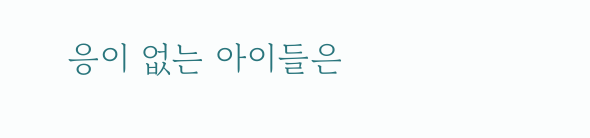응이 없는 아이들은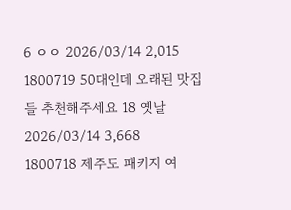6 ㅇㅇ 2026/03/14 2,015
1800719 50대인데 오래된 맛집들 추천해주세요 18 옛날 2026/03/14 3,668
1800718 제주도 패키지 여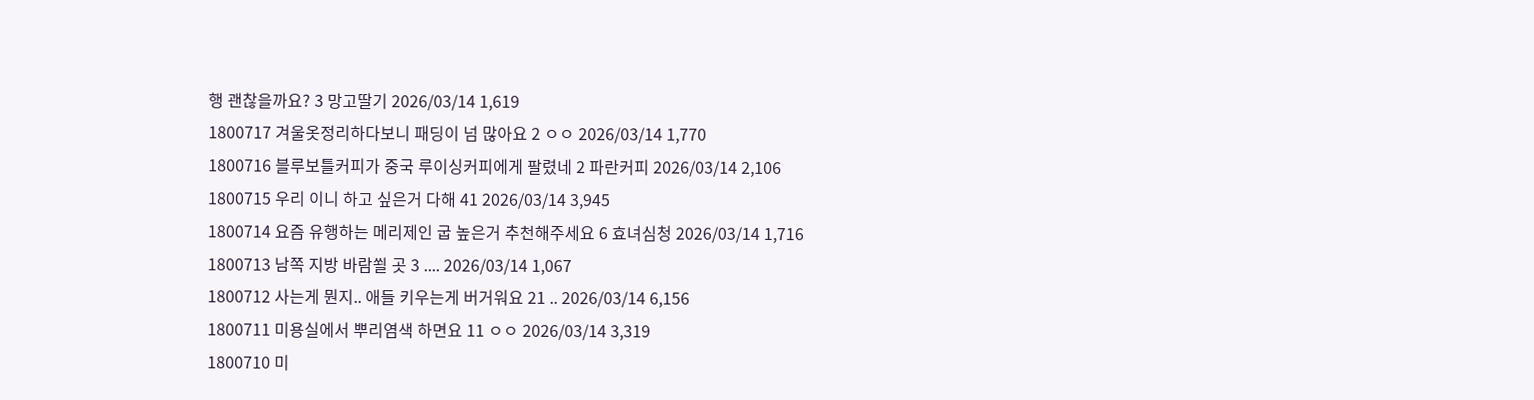행 괜찮을까요? 3 망고딸기 2026/03/14 1,619
1800717 겨울옷정리하다보니 패딩이 넘 많아요 2 ㅇㅇ 2026/03/14 1,770
1800716 블루보틀커피가 중국 루이싱커피에게 팔렸네 2 파란커피 2026/03/14 2,106
1800715 우리 이니 하고 싶은거 다해 41 2026/03/14 3,945
1800714 요즘 유행하는 메리제인 굽 높은거 추천해주세요 6 효녀심청 2026/03/14 1,716
1800713 남쪽 지방 바람쐴 곳 3 .... 2026/03/14 1,067
1800712 사는게 뭔지.. 애들 키우는게 버거워요 21 .. 2026/03/14 6,156
1800711 미용실에서 뿌리염색 하면요 11 ㅇㅇ 2026/03/14 3,319
1800710 미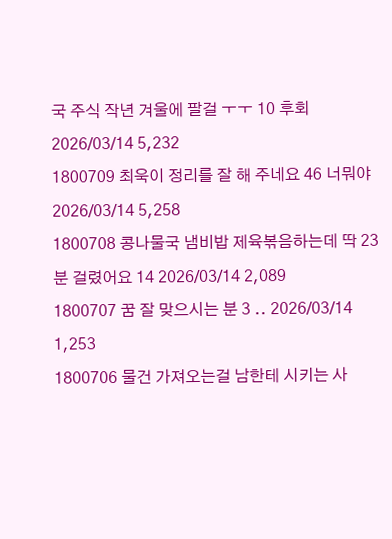국 주식 작년 겨울에 팔걸 ㅜㅜ 10 후회 2026/03/14 5,232
1800709 최욱이 정리를 잘 해 주네요 46 너뭐야 2026/03/14 5,258
1800708 콩나물국 냄비밥 제육볶음하는데 딱 23분 걸렸어요 14 2026/03/14 2,089
1800707 꿈 잘 맞으시는 분 3 .. 2026/03/14 1,253
1800706 물건 가져오는걸 남한테 시키는 사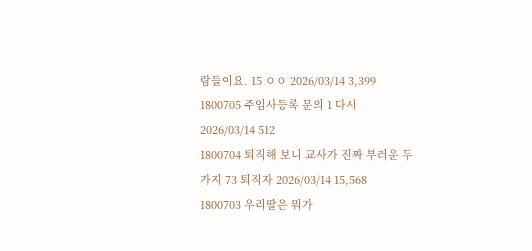람들이요. 15 ㅇㅇ 2026/03/14 3,399
1800705 주임사등록 문의 1 다시 2026/03/14 512
1800704 퇴직해 보니 교사가 진짜 부러운 두 가지 73 퇴직자 2026/03/14 15,568
1800703 우리딸은 뭐가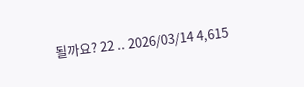될까요? 22 .. 2026/03/14 4,615